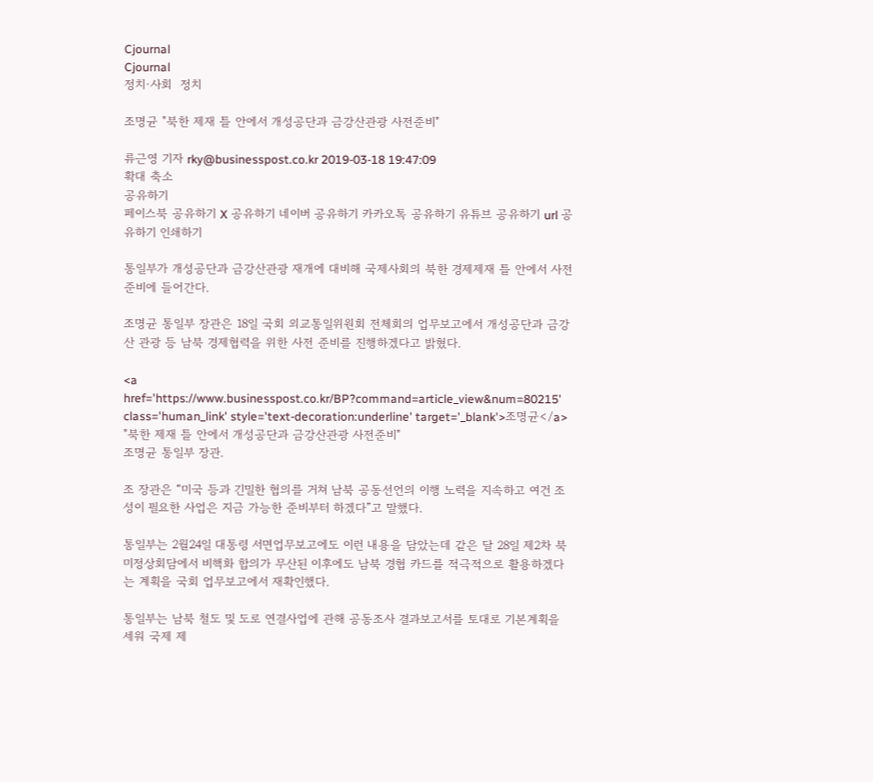Cjournal
Cjournal
정치·사회  정치

조명균 "북한 제재 틀 안에서 개성공단과 금강산관광 사전준비"

류근영 기자 rky@businesspost.co.kr 2019-03-18 19:47:09
확대 축소
공유하기
페이스북 공유하기 X 공유하기 네이버 공유하기 카카오톡 공유하기 유튜브 공유하기 url 공유하기 인쇄하기

통일부가 개성공단과 금강산관광 재개에 대비해 국제사회의 북한 경제제재 틀 안에서 사전 준비에 들어간다.

조명균 통일부 장관은 18일 국회 외교통일위원회 전체회의 업무보고에서 개성공단과 금강산 관광 등 남북 경제협력을 위한 사전 준비를 진행하겠다고 밝혔다.

<a href='https://www.businesspost.co.kr/BP?command=article_view&num=80215' class='human_link' style='text-decoration:underline' target='_blank'>조명균</a> "북한 제재 틀 안에서 개성공단과 금강산관광 사전준비"
조명균 통일부 장관.

조 장관은 “미국 등과 긴밀한 협의를 거쳐 남북 공동선언의 이행 노력을 지속하고 여건 조성이 필요한 사업은 지금 가능한 준비부터 하겠다”고 말했다.

통일부는 2월24일 대통령 서면업무보고에도 이런 내용을 담았는데 같은 달 28일 제2차 북미정상회담에서 비핵화 합의가 무산된 이후에도 남북 경협 카드를 적극적으로 활용하겠다는 계획을 국회 업무보고에서 재확인했다.

통일부는 남북 철도 및 도로 연결사업에 관해 공동조사 결과보고서를 토대로 기본계획을 세워 국제 제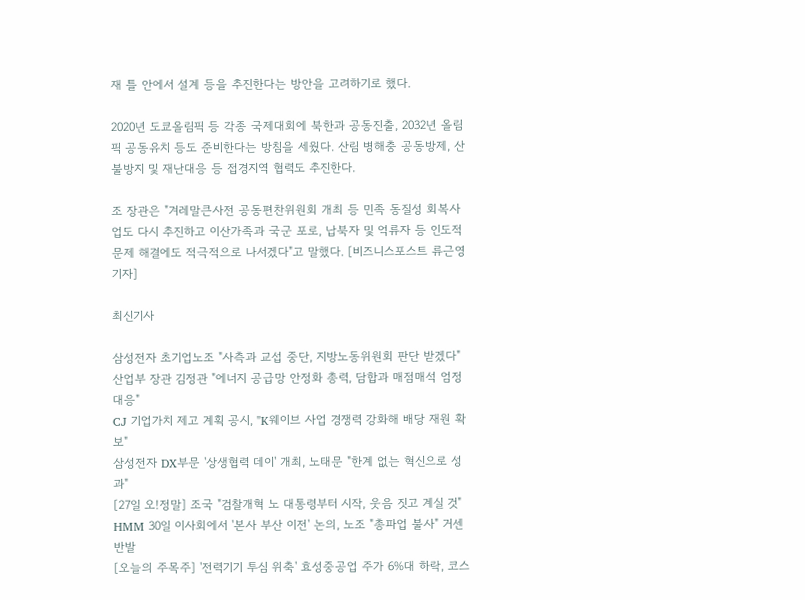재 틀 안에서 설계 등을 추진한다는 방안을 고려하기로 했다.

2020년 도쿄올림픽 등 각종 국제대회에 북한과 공동진출, 2032년 올림픽 공동유치 등도 준비한다는 방침을 세웠다. 산림 병해충 공동방제, 산불방지 및 재난대응 등 접경지역 협력도 추진한다.

조 장관은 "겨레말큰사전 공동편찬위원회 개최 등 민족 동질성 회복사업도 다시 추진하고 이산가족과 국군 포로, 납북자 및 억류자 등 인도적 문제 해결에도 적극적으로 나서겠다"고 말했다. [비즈니스포스트 류근영 기자]

최신기사

삼성전자 초기업노조 "사측과 교섭 중단, 지방노동위원회 판단 받겠다"
산업부 장관 김정관 "에너지 공급망 안정화 총력, 담합과 매점매석 엄정 대응"
CJ 기업가치 제고 계획 공시, "K웨이브 사업 경쟁력 강화해 배당 재원 확보"
삼성전자 DX부문 '상생협력 데이' 개최, 노태문 "한계 없는 혁신으로 성과"
[27일 오!정말] 조국 "검찰개혁 노 대통령부터 시작, 웃음 짓고 계실 것"
HMM 30일 이사회에서 '본사 부산 이전' 논의, 노조 "총파업 불사" 거센 반발
[오늘의 주목주] '전력기기 투심 위축' 효성중공업 주가 6%대 하락, 코스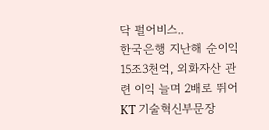닥 펄어비스..
한국은행 지난해 순이익 15조3천억, 외화자산 관련 이익 늘며 2배로 뛰어
KT 기술혁신부문장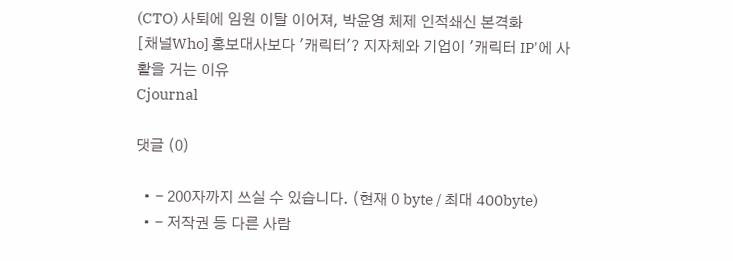(CTO) 사퇴에 임원 이탈 이어져, 박윤영 체제 인적쇄신 본격화
[채널Who] 홍보대사보다 '캐릭터'? 지자체와 기업이 '캐릭터 IP'에 사활을 거는 이유
Cjournal

댓글 (0)

  • - 200자까지 쓰실 수 있습니다. (현재 0 byte / 최대 400byte)
  • - 저작권 등 다른 사람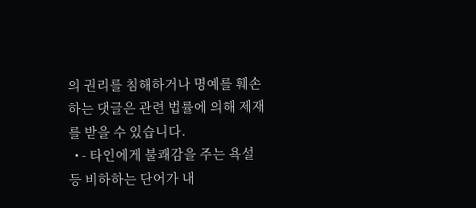의 권리를 침해하거나 명예를 훼손하는 댓글은 관련 법률에 의해 제재를 받을 수 있습니다.
  • - 타인에게 불쾌감을 주는 욕설 등 비하하는 단어가 내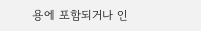용에 포함되거나 인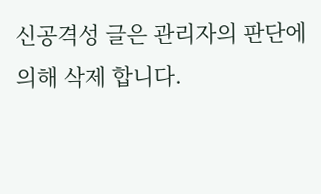신공격성 글은 관리자의 판단에 의해 삭제 합니다.